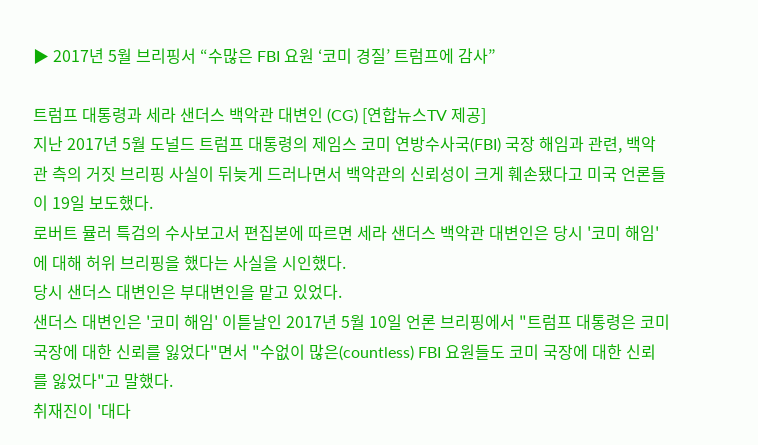▶ 2017년 5월 브리핑서 “수많은 FBI 요원 ‘코미 경질’ 트럼프에 감사”

트럼프 대통령과 세라 샌더스 백악관 대변인 (CG) [연합뉴스TV 제공]
지난 2017년 5월 도널드 트럼프 대통령의 제임스 코미 연방수사국(FBI) 국장 해임과 관련, 백악관 측의 거짓 브리핑 사실이 뒤늦게 드러나면서 백악관의 신뢰성이 크게 훼손됐다고 미국 언론들이 19일 보도했다.
로버트 뮬러 특검의 수사보고서 편집본에 따르면 세라 샌더스 백악관 대변인은 당시 '코미 해임'에 대해 허위 브리핑을 했다는 사실을 시인했다.
당시 샌더스 대변인은 부대변인을 맡고 있었다.
샌더스 대변인은 '코미 해임' 이튿날인 2017년 5월 10일 언론 브리핑에서 "트럼프 대통령은 코미 국장에 대한 신뢰를 잃었다"면서 "수없이 많은(countless) FBI 요원들도 코미 국장에 대한 신뢰를 잃었다"고 말했다.
취재진이 '대다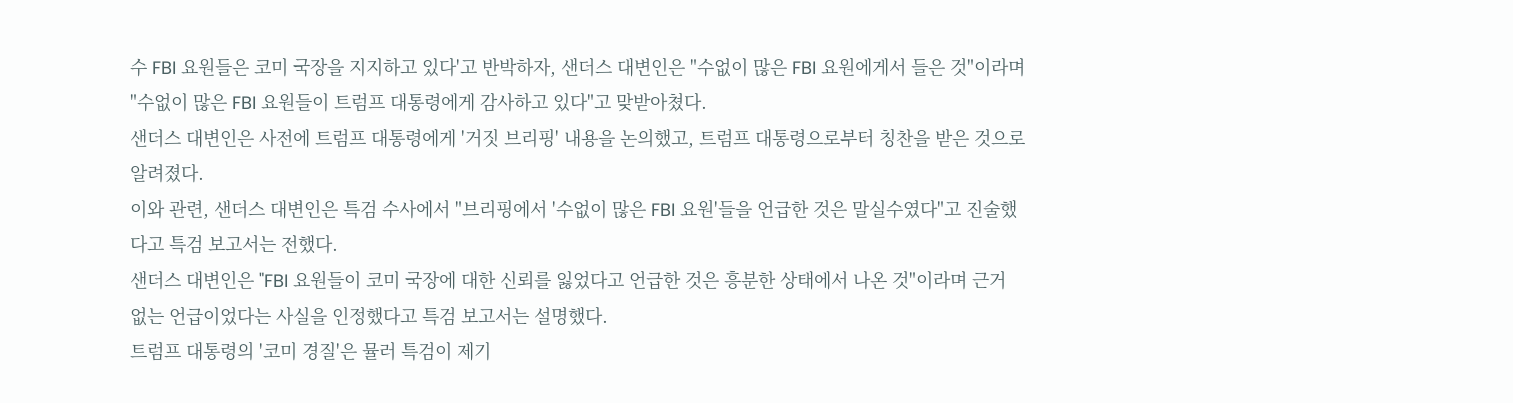수 FBI 요원들은 코미 국장을 지지하고 있다'고 반박하자, 샌더스 대변인은 "수없이 많은 FBI 요원에게서 들은 것"이라며 "수없이 많은 FBI 요원들이 트럼프 대통령에게 감사하고 있다"고 맞받아쳤다.
샌더스 대변인은 사전에 트럼프 대통령에게 '거짓 브리핑' 내용을 논의했고, 트럼프 대통령으로부터 칭찬을 받은 것으로 알려졌다.
이와 관련, 샌더스 대변인은 특검 수사에서 "브리핑에서 '수없이 많은 FBI 요원'들을 언급한 것은 말실수였다"고 진술했다고 특검 보고서는 전했다.
샌더스 대변인은 "FBI 요원들이 코미 국장에 대한 신뢰를 잃었다고 언급한 것은 흥분한 상태에서 나온 것"이라며 근거 없는 언급이었다는 사실을 인정했다고 특검 보고서는 설명했다.
트럼프 대통령의 '코미 경질'은 뮬러 특검이 제기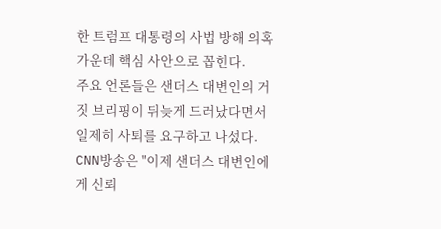한 트럼프 대통령의 사법 방해 의혹 가운데 핵심 사안으로 꼽힌다.
주요 언론들은 샌더스 대변인의 거짓 브리핑이 뒤늦게 드러났다면서 일제히 사퇴를 요구하고 나섰다.
CNN방송은 "이제 샌더스 대변인에게 신뢰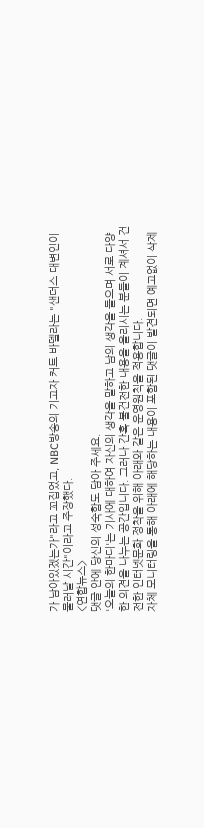가 남아있겠는가"라고 꼬집었고, NBC방송의 기고자 커트 바델라는 "샌더스 대변인이 물러날 시간"이라고 주장했다.
<연합뉴스>
댓글 안에 당신의 성숙함도 담아 주세요.
'오늘의 한마디'는 기사에 대하여 자신의 생각을 말하고 남의 생각을 들으며 서로 다양한 의견을 나누는 공간입니다. 그러나 간혹 불건전한 내용을 올리시는 분들이 계셔서 건전한 인터넷문화 정착을 위해 아래와 같은 운영원칙을 적용합니다.
자체 모니터링을 통해 아래에 해당하는 내용이 포함된 댓글이 발견되면 예고없이 삭제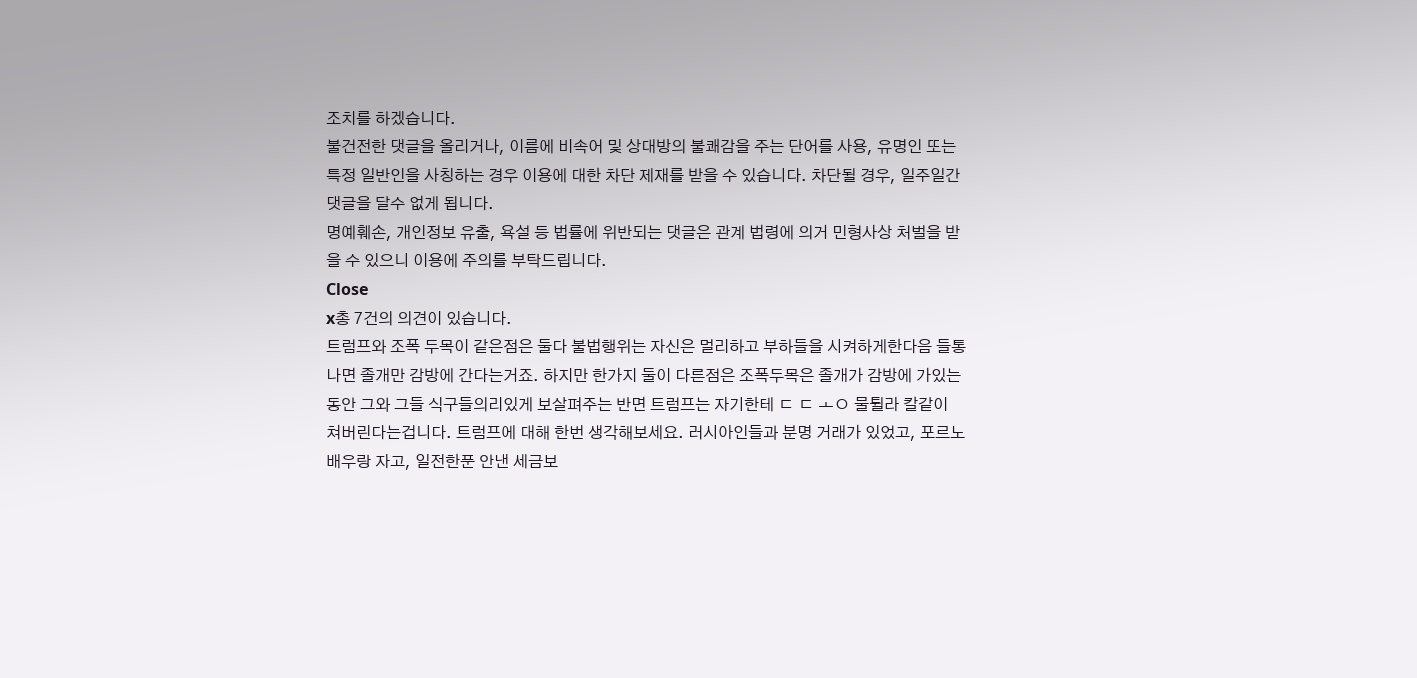조치를 하겠습니다.
불건전한 댓글을 올리거나, 이름에 비속어 및 상대방의 불쾌감을 주는 단어를 사용, 유명인 또는 특정 일반인을 사칭하는 경우 이용에 대한 차단 제재를 받을 수 있습니다. 차단될 경우, 일주일간 댓글을 달수 없게 됩니다.
명예훼손, 개인정보 유출, 욕설 등 법률에 위반되는 댓글은 관계 법령에 의거 민형사상 처벌을 받을 수 있으니 이용에 주의를 부탁드립니다.
Close
x총 7건의 의견이 있습니다.
트럼프와 조폭 두목이 같은점은 둘다 불법행위는 자신은 멀리하고 부하들을 시켜하게한다음 들통나면 졸개만 감방에 간다는거죠. 하지만 한가지 둘이 다른점은 조폭두목은 졸개가 감방에 가있는동안 그와 그들 식구들의리있게 보살펴주는 반면 트럼프는 자기한테 ㄷ ㄷ ㅗㅇ 물튈라 칼같이 쳐버린다는겁니다. 트럼프에 대해 한번 생각해보세요. 러시아인들과 분명 거래가 있었고, 포르노배우랑 자고, 일전한푼 안낸 세금보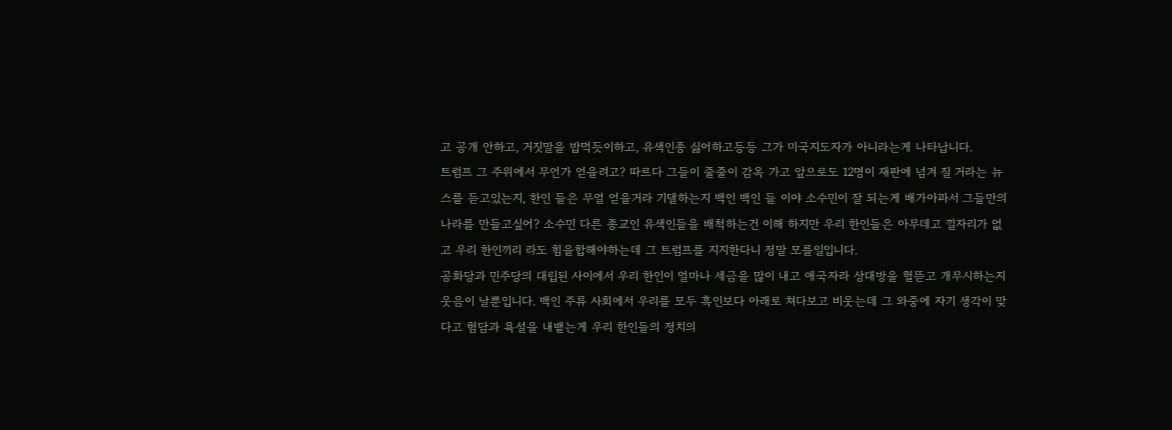고 공개 안하고, 거짓말을 밥먹듯이하고, 유색인종 싫어하고등등 그가 미국지도자가 아니라는게 나타납니다.
트럼프 그 주위에서 무언가 얻을려고? 따르다 그들이 줄줄이 감옥 가고 앞으로도 12명이 재판에 넘겨 질 거라는 뉴스를 듣고있는지, 한인 들은 무얼 얻을거라 기댈하는지 백인 백인 들 이야 소수민이 잘 되는게 배가아파서 그들만의 나라를 만들고싶어? 소수민 다른 종교인 유색인들을 배척하는건 이해 하지만 우리 한인들은 아무데고 낄자리가 없고 우리 한인끼리 라도 힘을합해야하는데 그 트럼프를 지지한다니 정말 모를일입니다.
공화당과 민주당의 대립된 사이에서 우리 한인이 얼마나 세금을 많이 내고 애국자라 상대방을 헐뜯고 개무시하는지 웃음이 날뿐입니다. 백인 주류 사회에서 우리를 모두 흑인보다 아래로 쳐다보고 비웃는데 그 와중에 자기 생각이 맞다고 험담과 욕설을 내뱉는게 우리 한인들의 정치의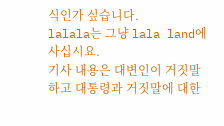식인가 싶습니다.
lalala는 그냥 lala land에 사십시요.
기사 내용은 대변인이 거짓말하고 대통령과 거짓말에 대한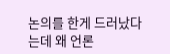논의를 한게 드러났다는데 왜 언론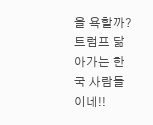을 욕할까? 트럼프 닮아가는 한국 사람들이네!!